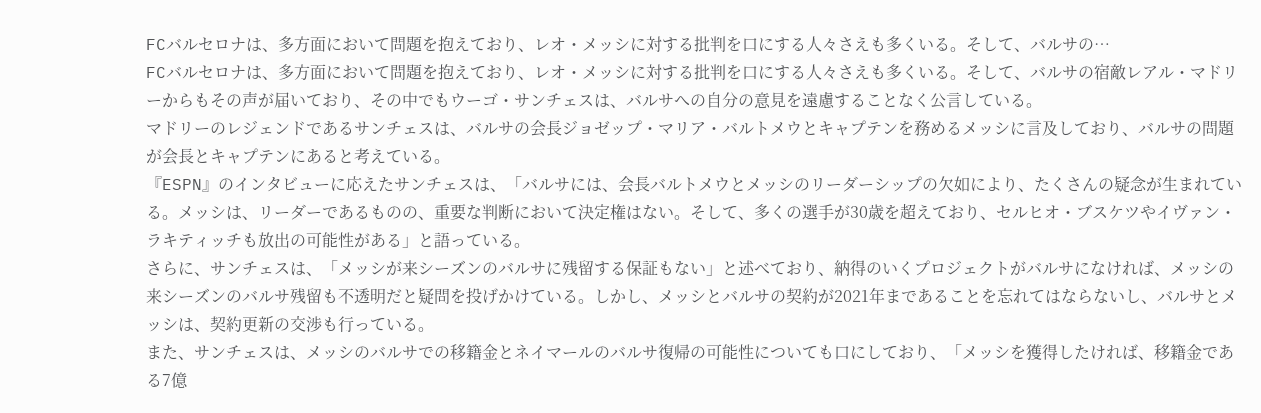FCバルセロナは、多方面において問題を抱えており、レオ・メッシに対する批判を口にする人々さえも多くいる。そして、バルサの…
FCバルセロナは、多方面において問題を抱えており、レオ・メッシに対する批判を口にする人々さえも多くいる。そして、バルサの宿敵レアル・マドリーからもその声が届いており、その中でもウーゴ・サンチェスは、バルサへの自分の意見を遠慮することなく公言している。
マドリーのレジェンドであるサンチェスは、バルサの会長ジョゼップ・マリア・バルトメウとキャプテンを務めるメッシに言及しており、バルサの問題が会長とキャプテンにあると考えている。
『ESPN』のインタビューに応えたサンチェスは、「バルサには、会長バルトメウとメッシのリーダーシップの欠如により、たくさんの疑念が生まれている。メッシは、リーダーであるものの、重要な判断において決定権はない。そして、多くの選手が30歳を超えており、セルヒオ・ブスケツやイヴァン・ラキティッチも放出の可能性がある」と語っている。
さらに、サンチェスは、「メッシが来シーズンのバルサに残留する保証もない」と述べており、納得のいくプロジェクトがバルサになければ、メッシの来シーズンのバルサ残留も不透明だと疑問を投げかけている。しかし、メッシとバルサの契約が2021年まであることを忘れてはならないし、バルサとメッシは、契約更新の交渉も行っている。
また、サンチェスは、メッシのバルサでの移籍金とネイマールのバルサ復帰の可能性についても口にしており、「メッシを獲得したければ、移籍金である7億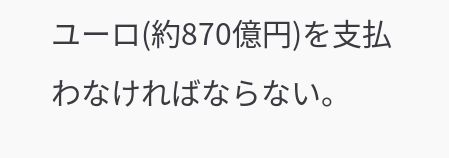ユーロ(約870億円)を支払わなければならない。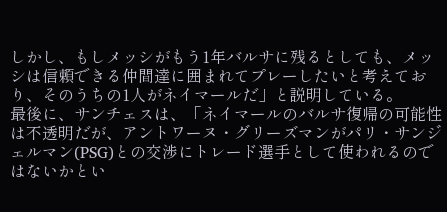しかし、もしメッシがもう1年バルサに残るとしても、メッシは信頼できる仲間達に囲まれてプレーしたいと考えており、そのうちの1人がネイマールだ」と説明している。
最後に、サンチェスは、「ネイマールのバルサ復帰の可能性は不透明だが、アントワーヌ・グリーズマンがパリ・サンジェルマン(PSG)との交渉にトレード選手として使われるのではないかとい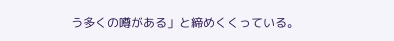う多くの噂がある」と締めくくっている。